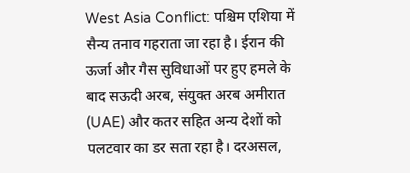West Asia Conflict: पश्चिम एशिया में सैन्य तनाव गहराता जा रहा है। ईरान की ऊर्जा और गैस सुविधाओं पर हुए हमले के बाद सऊदी अरब, संयुक्त अरब अमीरात (UAE) और कतर सहित अन्य देशों को पलटवार का डर सता रहा है। दरअसल,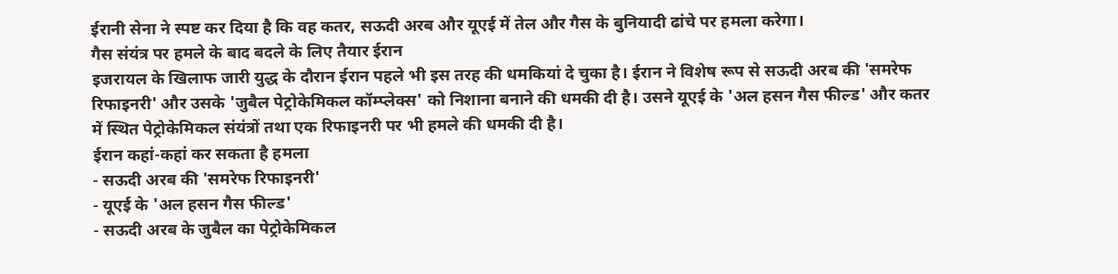ईरानी सेना ने स्पष्ट कर दिया है कि वह कतर, सऊदी अरब और यूएई में तेल और गैस के बुनियादी ढांचे पर हमला करेगा।
गैस संयंत्र पर हमले के बाद बदले के लिए तैयार ईरान
इजरायल के खिलाफ जारी युद्ध के दौरान ईरान पहले भी इस तरह की धमकियां दे चुका है। ईरान ने विशेष रूप से सऊदी अरब की 'समरेफ रिफाइनरी' और उसके 'जुबैल पेट्रोकेमिकल कॉम्प्लेक्स' को निशाना बनाने की धमकी दी है। उसने यूएई के 'अल हसन गैस फील्ड' और कतर में स्थित पेट्रोकेमिकल संयंत्रों तथा एक रिफाइनरी पर भी हमले की धमकी दी है।
ईरान कहां-कहां कर सकता है हमला
- सऊदी अरब की 'समरेफ रिफाइनरी'
- यूएई के 'अल हसन गैस फील्ड'
- सऊदी अरब के जुबैल का पेट्रोकेमिकल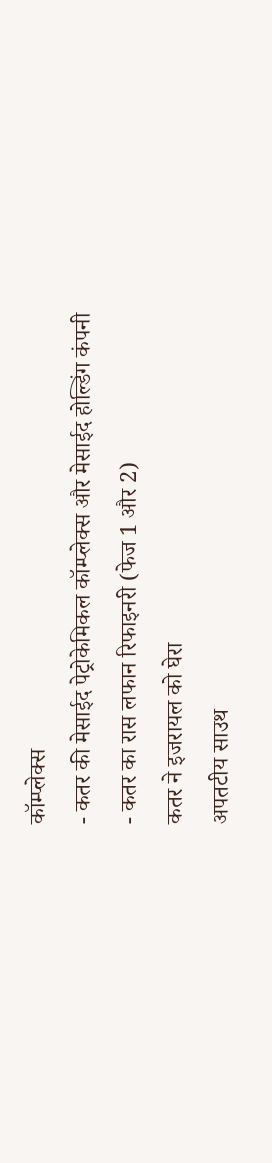कॉम्प्लेक्स
- कतर की मेसाईद पेट्रोकेमिकल कॉम्प्लेक्स और मेसाईद होल्डिंग कंपनी
- कतर का रास लफान रिफाइनरी (फेज 1 और 2)
कतर ने इजरायल को घेरा
अपतटीय साउथ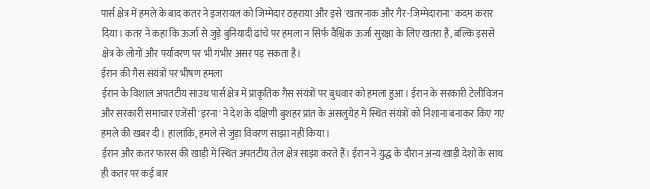पार्स क्षेत्र में हमले के बाद कतर ने इजरायल को जिम्मेदार ठहराया और इसे 'खतरनाक और गैर-जिम्मेदाराना' कदम करार दिया। कतर ने कहा कि ऊर्जा से जुड़े बुनियादी ढांचे पर हमला न सिर्फ वैश्विक ऊर्जा सुरक्षा के लिए खतरा है, बल्कि इससे क्षेत्र के लोगों और पर्यावरण पर भी गंभीर असर पड़ सकता है।
ईरान की गैस संयंत्रों पर भीषण हमला
ईरान के विशाल अपतटीय साउथ पार्स क्षेत्र में प्राकृतिक गैस संयंत्रों पर बुधवार को हमला हुआ। ईरान के सरकारी टेलीविजन और सरकारी समाचार एजेंसी 'इरना' ने देश के दक्षिणी बुशहर प्रांत के असलुयेह में स्थित संयंत्रों को निशाना बनाकर किए गए हमले की खबर दी। हालांकि, हमले से जुड़ा विवरण साझा नहीं किया।
ईरान और कतर फारस की खाड़ी में स्थित अपतटीय तेल क्षेत्र साझा करते हैं। ईरान ने युद्ध के दौरान अन्य खाड़ी देशों के साथ ही कतर पर कई बार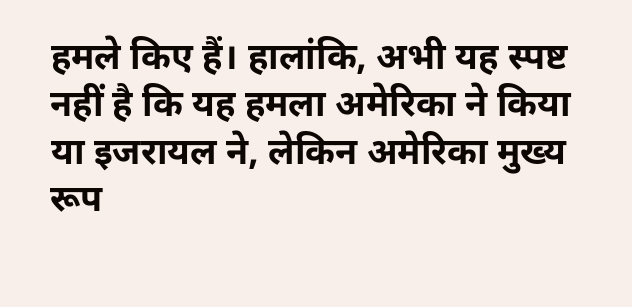हमले किए हैं। हालांकि, अभी यह स्पष्ट नहीं है कि यह हमला अमेरिका ने किया या इजरायल ने, लेकिन अमेरिका मुख्य रूप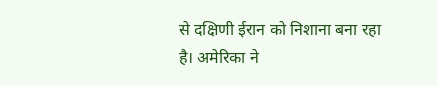से दक्षिणी ईरान को निशाना बना रहा है। अमेरिका ने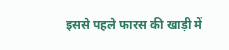इससे पहले फारस की खाड़ी में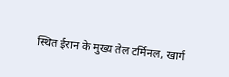स्थित ईरान के मुख्य तेल टर्मिनल, खार्ग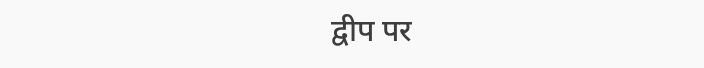द्वीप पर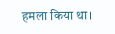हमला किया था।